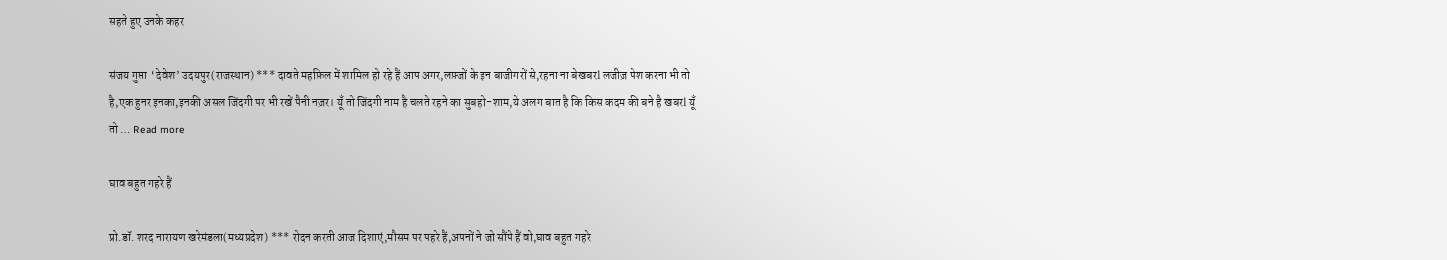सहते हुए उनके कहर

संजय गुप्ता  ‘देवेश’ उदयपुर(राजस्थान) *** दावते महफ़िल में शामिल हो रहे हैं आप अगर,लफ़्जों के इन बाजीगरों से,रहना ना बेखबरl लजीज़ पेश करना भी तो है,एक हुनर इनका,इनकी असल जिंदगी पर भी रखें पैनी नज़र। यूँ तो जिंदगी नाम है चलते रहने का सुबहो-शाम,ये अलग बात है कि किस कदम की बने है खबरl यूँ तो … Read more

घाव बहुत गहरे हैं

प्रो.डॉ. शरद नारायण खरेमंडला(मध्यप्रदेश) *** रोदन करती आज दिशाएं,मौसम पर पहरे हैं,अपनों ने जो सौंपे हैं वो,घाव बहुत गहरे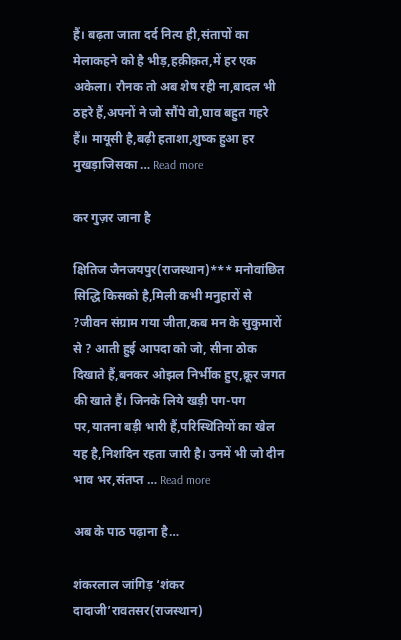हैं। बढ़ता जाता दर्द नित्य ही,संतापों का मेलाकहने को है भीड़,हक़ीक़त,में हर एक अकेला। रौनक तो अब शेष रही ना,बादल भी ठहरे हैं,अपनों ने जो सौंपे वो,घाव बहुत गहरे हैं॥ मायूसी है,बढ़ी हताशा,शुष्क हुआ हर मुखड़ाजिसका … Read more

कर गुज़र जाना है

क्षितिज जैनजयपुर(राजस्थान)*** मनोवांछित सिद्धि किसको है,मिली कभी मनुहारों से ?जीवन संग्राम गया जीता,कब मन के सुकुमारों से ? आती हुई आपदा को जो, सीना ठोक दिखाते हैं,बनकर ओझल निर्भीक हुए,क्रूर जगत की खाते हैं। जिनके लिये खड़ी पग-पग पर,यातना बड़ी भारी हैं,परिस्थितियों का खेल यह है,निशदिन रहता जारी है। उनमें भी जो दीन भाव भर,संतप्त … Read more

अब के पाठ पढ़ाना है…

शंकरलाल जांगिड़ ‘शंकर दादाजी’रावतसर(राजस्थान)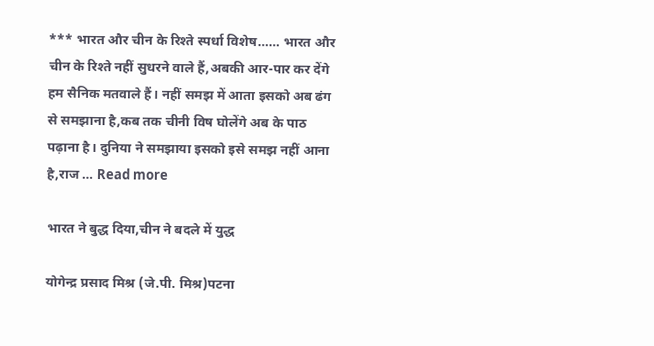*** भारत और चीन के रिश्ते स्पर्धा विशेष…… भारत और चीन के रिश्ते नहीं सुधरने वाले हैं,अबकी आर-पार कर देंगे हम सैनिक मतवाले हैं। नहीं समझ में आता इसको अब ढंग से समझाना है,कब तक चीनी विष घोलेंगे अब के पाठ पढ़ाना है। दुनिया ने समझाया इसको इसे समझ नहीं आना है,राज … Read more

भारत ने बुद्ध दिया,चीन ने बदले में युद्ध

योगेन्द्र प्रसाद मिश्र (जे.पी. मिश्र)पटना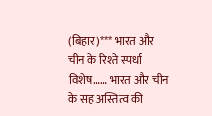(बिहार)*** भारत और चीन के रिश्ते स्पर्धा विशेष…… भारत और चीन के सह अस्तित्व की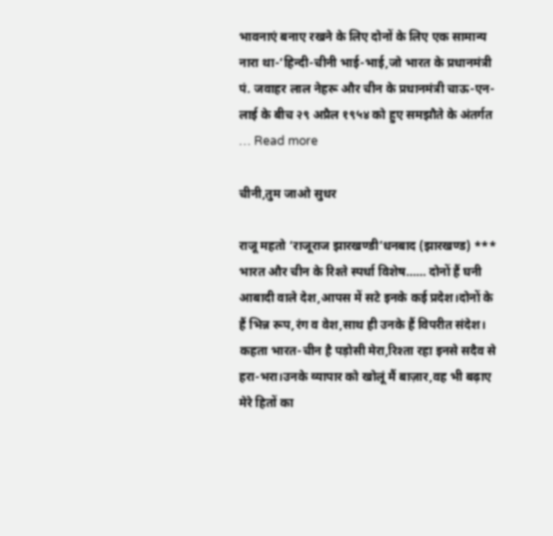भावनाएं बनाए रखने के लिए दोनों के लिए एक सामान्य नारा था-‘हिन्दी-चीनी भाई-भाई,जो भारत के प्रधानमंत्री पं. जवाहर लाल नेहरू और चीन के प्रधानमंत्री चाऊ-एन-लाई के बीच २९ अप्रैल १९५४ को हुए समझौते के अंतर्गत … Read more

चीनी,तुम जाओ सुधर

राजू महतो ‘राजूराज झारखण्डी’धनबाद (झारखण्ड) *** भारत और चीन के रिश्ते स्पर्धा विशेष…… दोनों हैं घनी आबादी वाले देश,आपस में सटे इनके कई प्रदेश।दोनों के हैं भिन्न रूप,रंग व वेश,साथ ही उनके हैं विपरीत संदेश। कहता भारत-चीन है पड़ोसी मेरा,रिश्ता रहा इनसे सदैव से हरा-भरा।उनके व्यापार को खोलूं मैं बाज़ार,वह भी बढ़ाए मेरे हितों का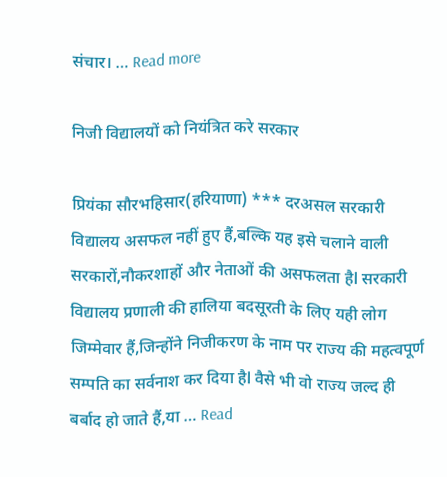संचार। … Read more

निजी विद्यालयों को नियंत्रित करे सरकार

प्रियंका सौरभहिसार(हरियाणा) *** दरअसल सरकारी विद्यालय असफल नहीं हुए हैं,बल्कि यह इसे चलाने वाली सरकारों,नौकरशाहों और नेताओं की असफलता हैl सरकारी विद्यालय प्रणाली की हालिया बदसूरती के लिए यही लोग जिम्मेवार हैं,जिन्होंने निजीकरण के नाम पर राज्य की महत्वपूर्ण सम्पति का सर्वनाश कर दिया हैl वैसे भी वो राज्य जल्द ही बर्बाद हो जाते हैं,या … Read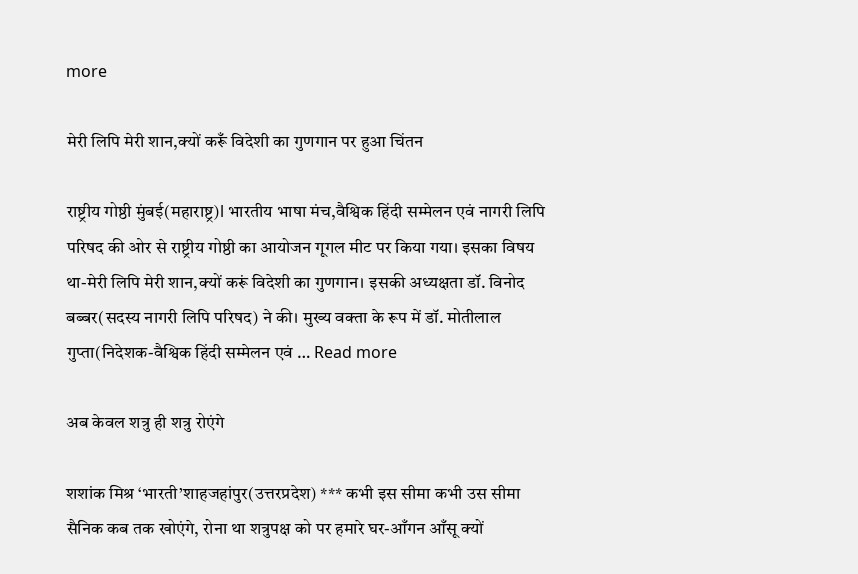more

मेरी लिपि मेरी शान,क्यों करूँ विदेशी का गुणगान पर हुआ चिंतन

राष्ट्रीय गोष्ठी मुंबई(महाराष्ट्र)l भारतीय भाषा मंच,वैश्विक हिंदी सम्मेलन एवं नागरी लिपि परिषद की ओर से राष्ट्रीय गोष्ठी का आयोजन गूगल मीट पर किया गया। इसका विषय था-मेरी लिपि मेरी शान,क्यों करूं विदेशी का गुणगान। इसकी अध्यक्षता डॉ. विनोद बब्बर(सदस्य नागरी लिपि परिषद) ने की। मुख्य वक्ता के रूप में डॉ. मोतीलाल गुप्ता(निदेशक-वैश्विक हिंदी सम्मेलन एवं … Read more

अब केवल शत्रु ही शत्रु रोएंगे

शशांक मिश्र ‘भारती’शाहजहांपुर(उत्तरप्रदेश) *** कभी इस सीमा कभी उस सीमा सैनिक कब तक खोएंगे, रोना था शत्रुपक्ष को पर हमारे घर-आँगन आँसू क्यों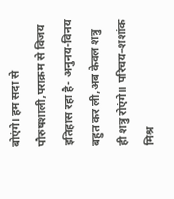बोएंगे। हम सदा से पौरुषशाली,पराक्रम से विजय इतिहास रहा है- अनुनय-विनय बहुत कर ली,अब केवल शत्रु ही शत्रु रोएंगे॥ परिचय–शशांक मिश्र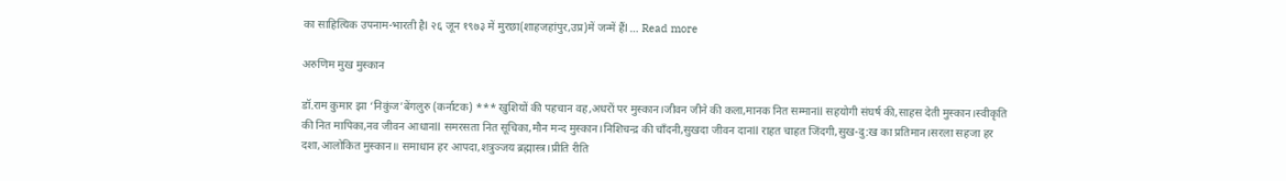का साहित्यिक उपनाम-भारती हैl २६ जून १९७३ में मुरछा(शाहजहांपुर,उप्र)में जन्में हैंl … Read more

अरुणिम मुख मुस्कान

डॉ.राम कुमार झा ‘निकुंज’बेंगलुरु (कर्नाटक) *** खुशियों की पहचान वह,अधरों पर मुस्कान।जीवन जीने की कला,मानक नित सम्मानll सहयोगी संघर्ष की,साहस देती मुस्कान।स्वीकृति की नित मापिका,नव जीवन आधानll समरसता नित सूचिका,मौन मन्द मुस्कान।निशिचन्द्र की चाँदनी,सुखदा जीवन दानll राहत चाहत जिंदगी,सुख-दु:ख का प्रतिमान।सरला सहजा हर दशा,आलोकित मुस्कान॥ समाधान हर आपदा,शत्रुञ्जय ब्रह्मास्त्र।प्रीति रीति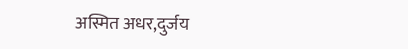अस्मित अधर,दुर्जय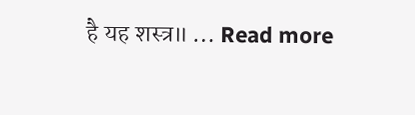है यह शस्त्र॥ … Read more